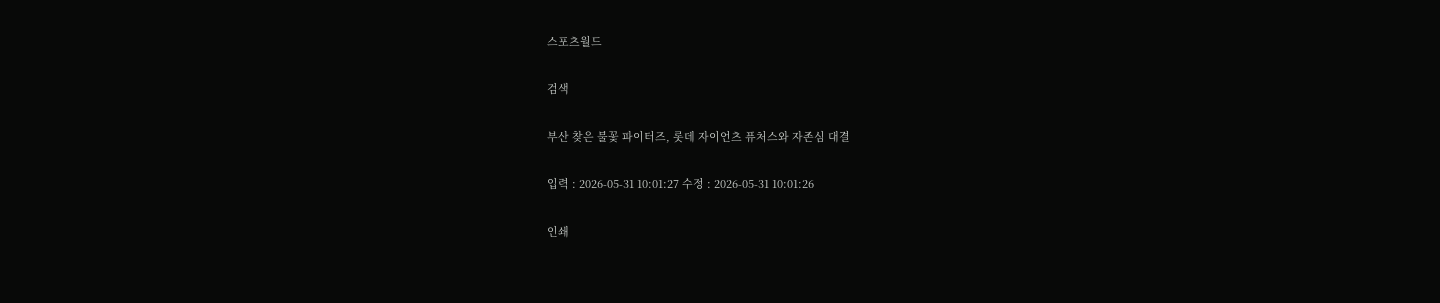스포츠월드

검색

부산 찾은 불꽃 파이터즈, 롯데 자이언츠 퓨처스와 자존심 대결

입력 : 2026-05-31 10:01:27 수정 : 2026-05-31 10:01:26

인쇄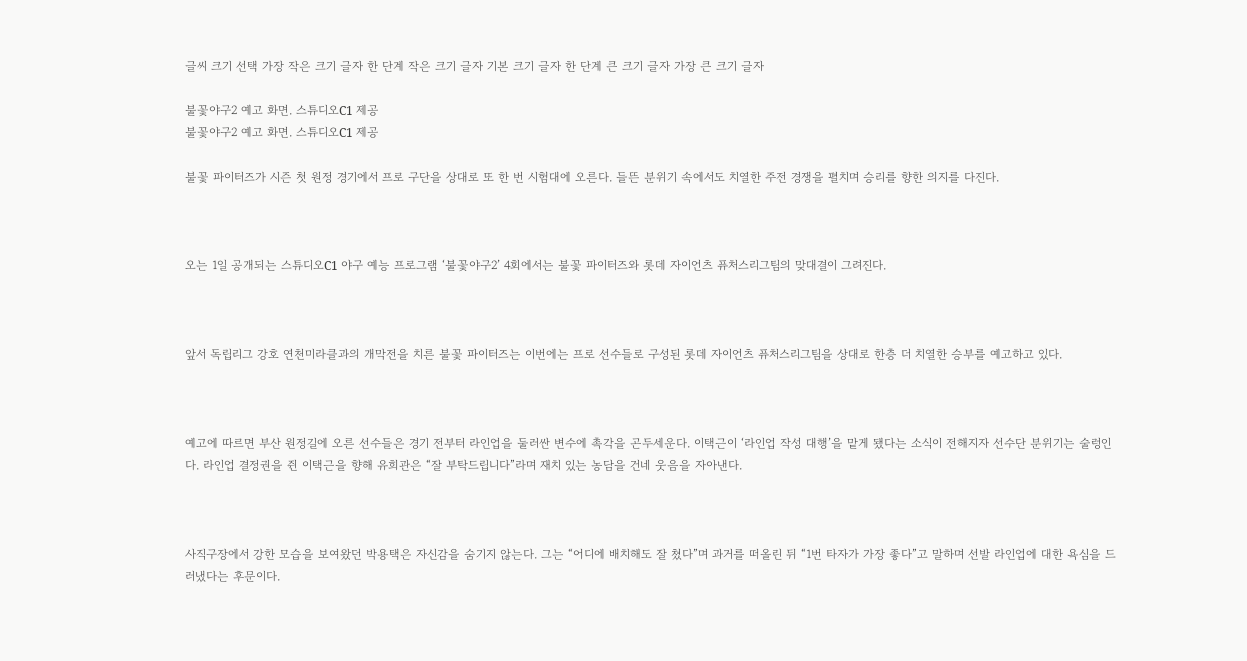글씨 크기 선택 가장 작은 크기 글자 한 단계 작은 크기 글자 기본 크기 글자 한 단계 큰 크기 글자 가장 큰 크기 글자

불꽃야구2 예고 화면. 스튜디오C1 제공
불꽃야구2 예고 화면. 스튜디오C1 제공

불꽃 파이터즈가 시즌 첫 원정 경기에서 프로 구단을 상대로 또 한 번 시험대에 오른다. 들뜬 분위기 속에서도 치열한 주전 경쟁을 펼치며 승리를 향한 의지를 다진다.



오는 1일 공개되는 스튜디오C1 야구 예능 프로그램 ‘불꽃야구2’ 4회에서는 불꽃 파이터즈와 롯데 자이언츠 퓨처스리그팀의 맞대결이 그려진다.



앞서 독립리그 강호 연천미라클과의 개막전을 치른 불꽃 파이터즈는 이번에는 프로 선수들로 구성된 롯데 자이언츠 퓨처스리그팀을 상대로 한층 더 치열한 승부를 예고하고 있다.



예고에 따르면 부산 원정길에 오른 선수들은 경기 전부터 라인업을 둘러싼 변수에 촉각을 곤두세운다. 이택근이 ‘라인업 작성 대행’을 맡게 됐다는 소식이 전해지자 선수단 분위기는 술렁인다. 라인업 결정권을 쥔 이택근을 향해 유희관은 “잘 부탁드립니다”라며 재치 있는 농담을 건네 웃음을 자아낸다.



사직구장에서 강한 모습을 보여왔던 박용택은 자신감을 숨기지 않는다. 그는 “어디에 배치해도 잘 쳤다”며 과거를 떠올린 뒤 “1번 타자가 가장 좋다”고 말하며 선발 라인업에 대한 욕심을 드러냈다는 후문이다.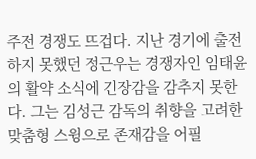주전 경쟁도 뜨겁다. 지난 경기에 출전하지 못했던 정근우는 경쟁자인 임태윤의 활약 소식에 긴장감을 감추지 못한다. 그는 김성근 감독의 취향을 고려한 맞춤형 스윙으로 존재감을 어필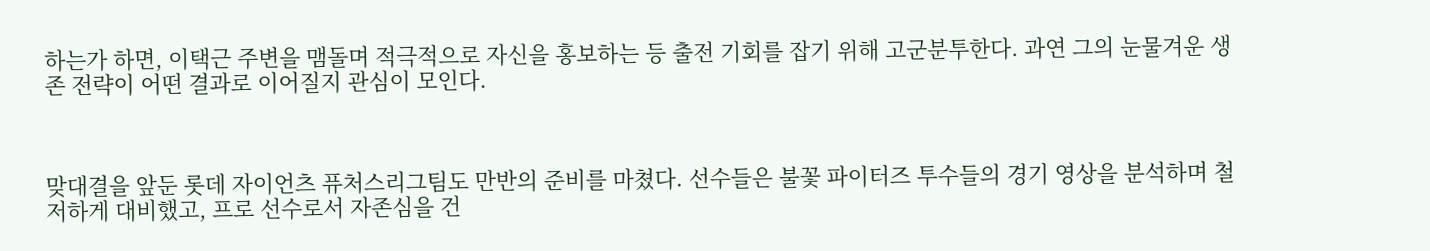하는가 하면, 이택근 주변을 맴돌며 적극적으로 자신을 홍보하는 등 출전 기회를 잡기 위해 고군분투한다. 과연 그의 눈물겨운 생존 전략이 어떤 결과로 이어질지 관심이 모인다.



맞대결을 앞둔 롯데 자이언츠 퓨처스리그팀도 만반의 준비를 마쳤다. 선수들은 불꽃 파이터즈 투수들의 경기 영상을 분석하며 철저하게 대비했고, 프로 선수로서 자존심을 건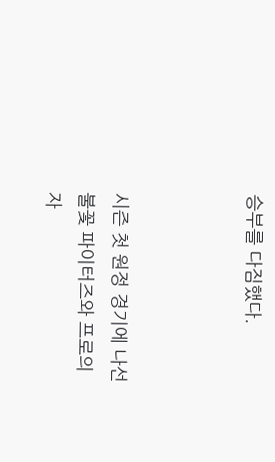승부를 다짐했다.



시즌 첫 원정 경기에 나선 불꽃 파이터즈와 프로의 자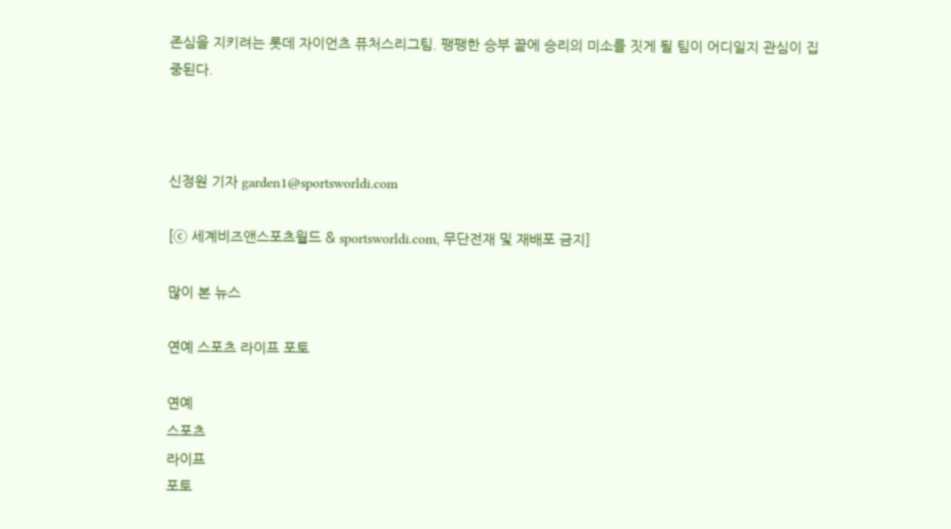존심을 지키려는 롯데 자이언츠 퓨처스리그팀. 팽팽한 승부 끝에 승리의 미소를 짓게 될 팀이 어디일지 관심이 집중된다.



신정원 기자 garden1@sportsworldi.com

[ⓒ 세계비즈앤스포츠월드 & sportsworldi.com, 무단전재 및 재배포 금지]

많이 본 뉴스

연예 스포츠 라이프 포토

연예
스포츠
라이프
포토